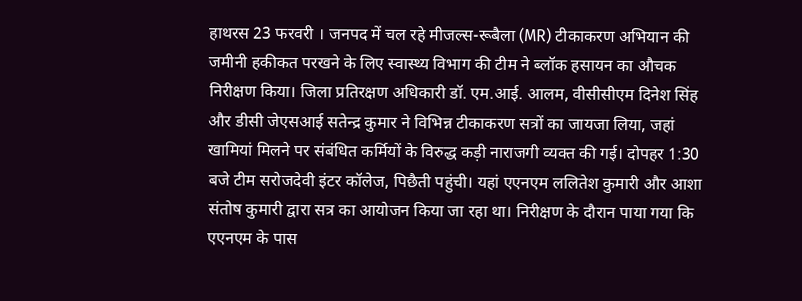हाथरस 23 फरवरी । जनपद में चल रहे मीजल्स-रूबैला (MR) टीकाकरण अभियान की जमीनी हकीकत परखने के लिए स्वास्थ्य विभाग की टीम ने ब्लॉक हसायन का औचक निरीक्षण किया। जिला प्रतिरक्षण अधिकारी डॉ. एम.आई. आलम, वीसीसीएम दिनेश सिंह और डीसी जेएसआई सतेन्द्र कुमार ने विभिन्न टीकाकरण सत्रों का जायजा लिया, जहां खामियां मिलने पर संबंधित कर्मियों के विरुद्ध कड़ी नाराजगी व्यक्त की गई। दोपहर 1:30 बजे टीम सरोजदेवी इंटर कॉलेज, पिछैती पहुंची। यहां एएनएम ललितेश कुमारी और आशा संतोष कुमारी द्वारा सत्र का आयोजन किया जा रहा था। निरीक्षण के दौरान पाया गया कि एएनएम के पास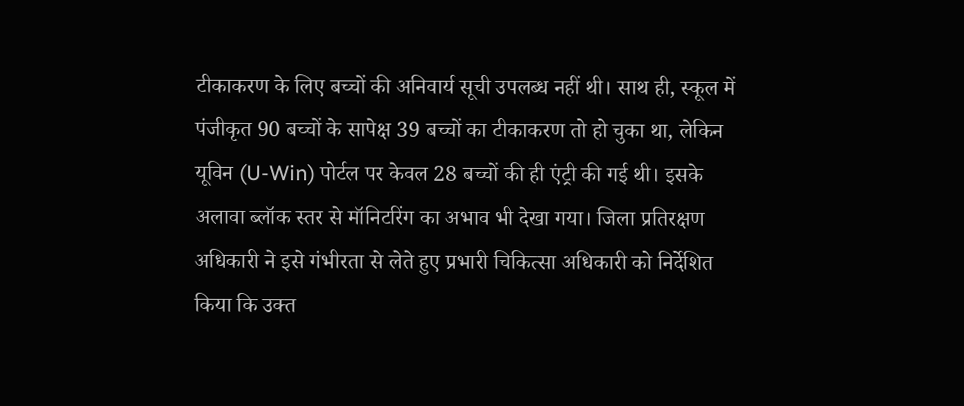टीकाकरण के लिए बच्चों की अनिवार्य सूची उपलब्ध नहीं थी। साथ ही, स्कूल में पंजीकृत 90 बच्चों के सापेक्ष 39 बच्चों का टीकाकरण तो हो चुका था, लेकिन यूविन (U-Win) पोर्टल पर केवल 28 बच्चों की ही एंट्री की गई थी। इसके अलावा ब्लॉक स्तर से मॉनिटरिंग का अभाव भी देखा गया। जिला प्रतिरक्षण अधिकारी ने इसे गंभीरता से लेते हुए प्रभारी चिकित्सा अधिकारी को निर्देशित किया कि उक्त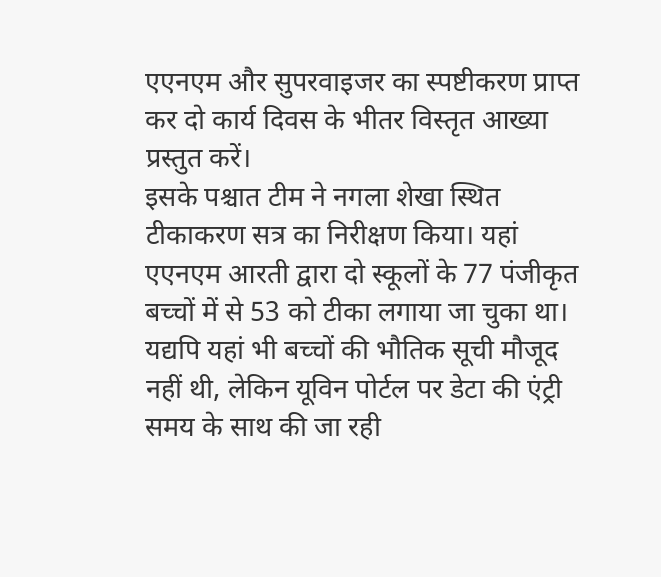एएनएम और सुपरवाइजर का स्पष्टीकरण प्राप्त कर दो कार्य दिवस के भीतर विस्तृत आख्या प्रस्तुत करें।
इसके पश्चात टीम ने नगला शेखा स्थित टीकाकरण सत्र का निरीक्षण किया। यहां एएनएम आरती द्वारा दो स्कूलों के 77 पंजीकृत बच्चों में से 53 को टीका लगाया जा चुका था। यद्यपि यहां भी बच्चों की भौतिक सूची मौजूद नहीं थी, लेकिन यूविन पोर्टल पर डेटा की एंट्री समय के साथ की जा रही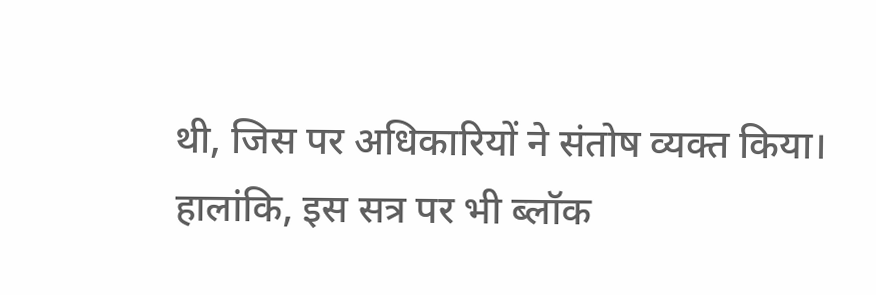थी, जिस पर अधिकारियों ने संतोष व्यक्त किया। हालांकि, इस सत्र पर भी ब्लॉक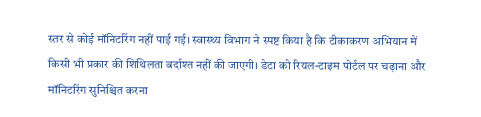स्तर से कोई मॉनिटरिंग नहीं पाई गई। स्वास्थ्य विभाग ने स्पष्ट किया है कि टीकाकरण अभियान में किसी भी प्रकार की शिथिलता बर्दाश्त नहीं की जाएगी। डेटा को रियल-टाइम पोर्टल पर चढ़ाना और मॉनिटरिंग सुनिश्चित करना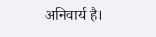अनिवार्य है।